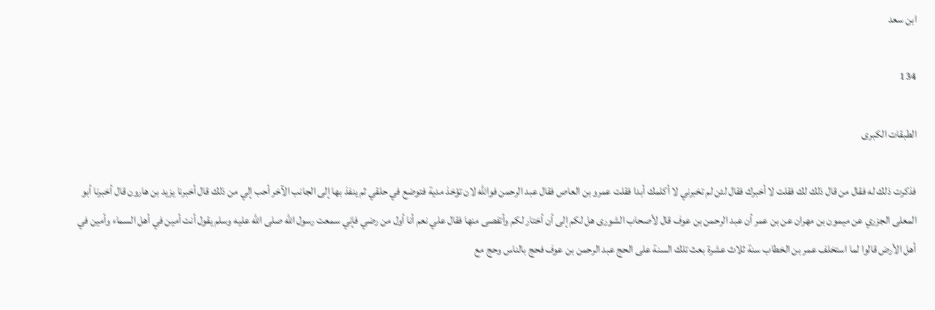ابن سعد

134

الطبقات الكبرى

فذكرت ذلك له فقال من قال ذلك لك فقلت لا أخبرك فقال لئن لم تخبرني لا أكلمك أبدا فقلت عمرو بن العاص فقال عبد الرحمن فوالله لان تؤخذ مدية فتوضع في حلقي ثم ينفذ بها إلى الجانب الآخر أحب إلي من ذلك قال أخبرنا يزيد بن هارون قال أخبرنا أبو المعلى الجزري عن ميمون بن مهران عن بن عمر أن عبد الرحمن بن عوف قال لأصحاب الشورى هل لكم إلى أن أختار لكم وأتفصى منها فقال علي نعم أنا أول من رضي فإني سمعت رسول الله صلى الله عليه وسلم يقول أنت أمين في أهل السماء وأمين في أهل الأرض قالوا لما استخلف عمر بن الخطاب سنة ثلاث عشرة بعث تلك السنة على الحج عبد الرحمن بن عوف فحج بالناس وحج مع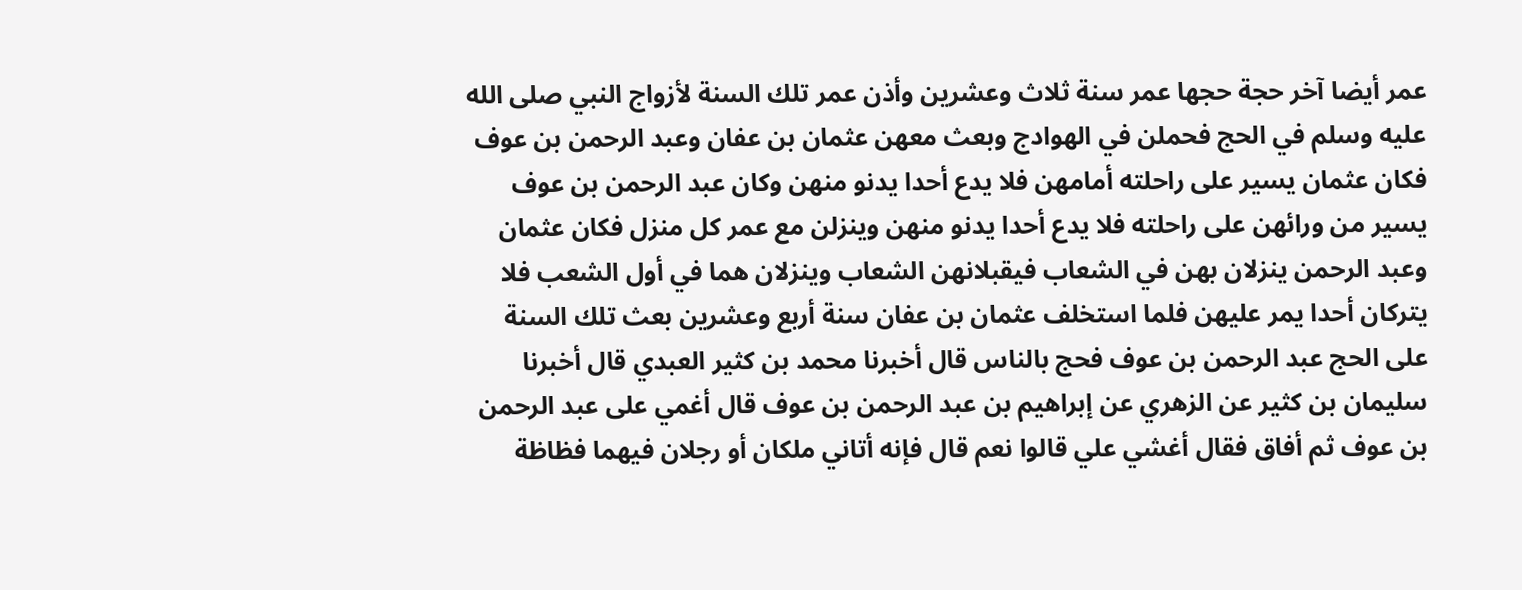عمر أيضا آخر حجة حجها عمر سنة ثلاث وعشرين وأذن عمر تلك السنة لأزواج النبي صلى الله عليه وسلم في الحج فحملن في الهوادج وبعث معهن عثمان بن عفان وعبد الرحمن بن عوف فكان عثمان يسير على راحلته أمامهن فلا يدع أحدا يدنو منهن وكان عبد الرحمن بن عوف يسير من ورائهن على راحلته فلا يدع أحدا يدنو منهن وينزلن مع عمر كل منزل فكان عثمان وعبد الرحمن ينزلان بهن في الشعاب فيقبلانهن الشعاب وينزلان هما في أول الشعب فلا يتركان أحدا يمر عليهن فلما استخلف عثمان بن عفان سنة أربع وعشرين بعث تلك السنة على الحج عبد الرحمن بن عوف فحج بالناس قال أخبرنا محمد بن كثير العبدي قال أخبرنا سليمان بن كثير عن الزهري عن إبراهيم بن عبد الرحمن بن عوف قال أغمي على عبد الرحمن بن عوف ثم أفاق فقال أغشي علي قالوا نعم قال فإنه أتاني ملكان أو رجلان فيهما فظاظة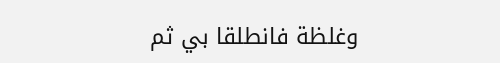وغلظة فانطلقا بي ثم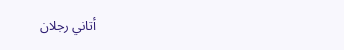أتاني رجلان